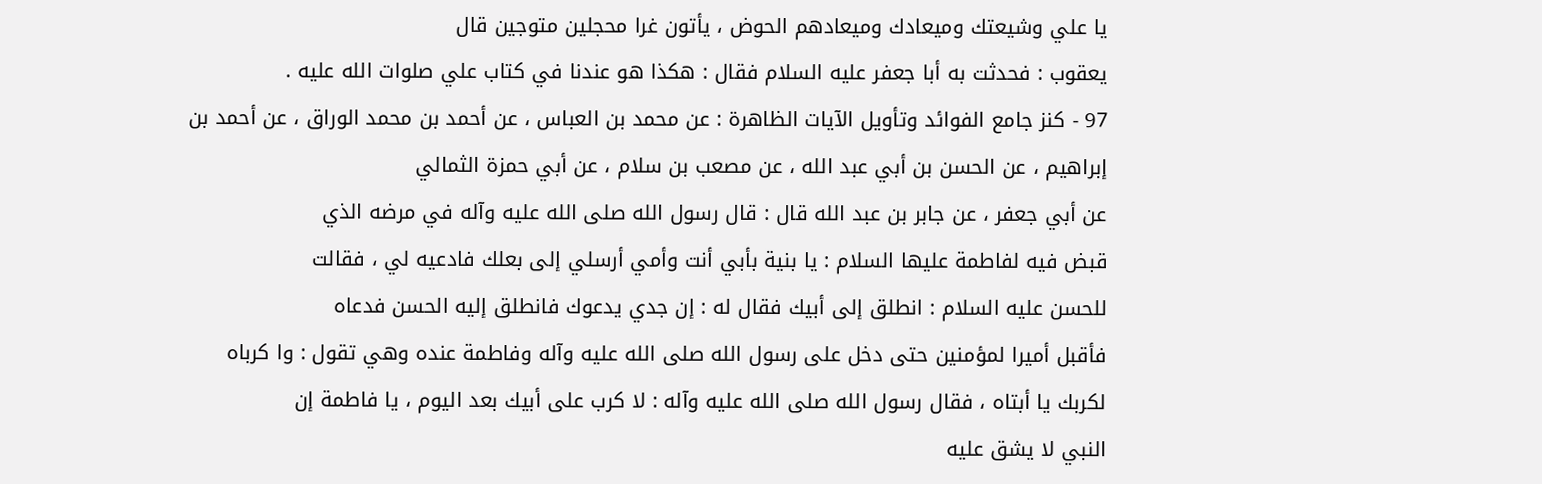يا علي وشيعتك وميعادك وميعادهم الحوض ، يأتون غرا محجلين متوجين قال
يعقوب : فحدثت به أبا جعفر عليه السلام فقال : هكذا هو عندنا في كتاب علي صلوات الله عليه .
97 - كنز جامع الفوائد وتأويل الآيات الظاهرة : عن محمد بن العباس ، عن أحمد بن محمد الوراق ، عن أحمد بن
إبراهيم ، عن الحسن بن أبي عبد الله ، عن مصعب بن سلام ، عن أبي حمزة الثمالي
عن أبي جعفر ، عن جابر بن عبد الله قال : قال رسول الله صلى الله عليه وآله في مرضه الذي
قبض فيه لفاطمة عليها السلام : يا بنية بأبي أنت وأمي أرسلي إلى بعلك فادعيه لي ، فقالت
للحسن عليه السلام : انطلق إلى أبيك فقال له : إن جدي يدعوك فانطلق إليه الحسن فدعاه
فأقبل أميرا لمؤمنين حتى دخل على رسول الله صلى الله عليه وآله وفاطمة عنده وهي تقول : وا كرباه
لكربك يا أبتاه ، فقال رسول الله صلى الله عليه وآله : لا كرب على أبيك بعد اليوم ، يا فاطمة إن
النبي لا يشق عليه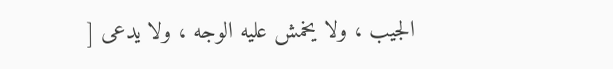الجيب ، ولا يخمش عليه الوجه ، ولا يدعى [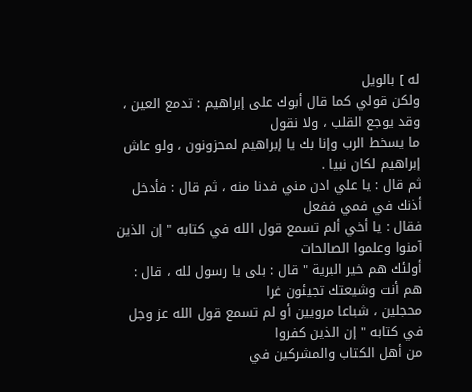له ] بالويل
ولكن قولي كما قال أبوك على إبراهيم : تدمع العين ، وقد يوجع القلب ، ولا نقول
ما يسخط الرب وإنا بك يا إبراهيم لمحزونون ، ولو عاش إبراهيم لكان نبيا .
ثم قال : يا علي ادن مني فدنا منه ، ثم قال : فأدخل أذنك في فمي ففعل
فقال : يا أخي ألم تسمع قول الله في كتابه " إن الذين آمنوا وعلموا الصالحات
أولئك هم خير البرية " قال : بلى يا رسول لله ، قال : هم أنت وشيعتك تجيئون غرا
محجلين ، شباعا مرويين أو لم تسمع قول الله عز وجل في كتابه " إن الذين كفروا
من أهل الكتاب والمشركين في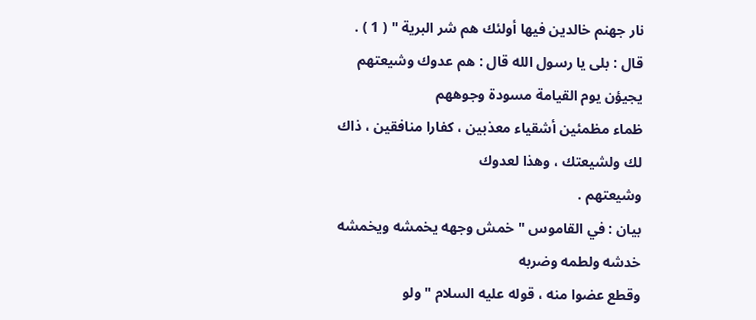نار جهنم خالدين فيها أولئك هم شر البرية " ( 1 ) .
قال : بلى يا رسول الله قال : هم عدوك وشيعتهم يجيؤن يوم القيامة مسودة وجوههم
ظماء مظمئين أشقياء معذبين ، كفارا منافقين ، ذاك لك ولشيعتك ، وهذا لعدوك
وشيعتهم .
بيان : في القاموس " خمش وجهه يخمشه ويخمشه خدشه ولطمه وضربه
وقطع عضوا منه ، قوله عليه السلام " ولو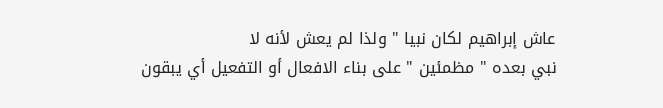عاش إبراهيم لكان نبيا " ولذا لم يعش لأنه لا
نبي بعده " مظمئين " على بناء الافعال أو التفعيل أي يبقون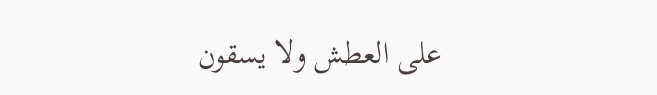على العطش ولا يسقون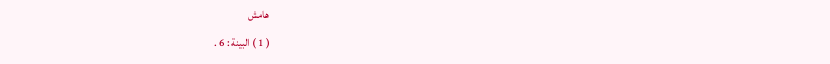هامش
( 1 ) البينة : 6 .